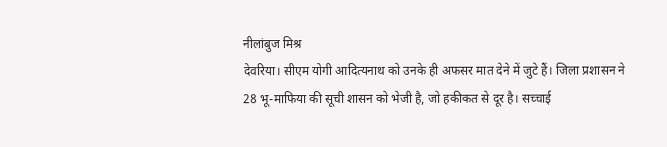नीलांबुज मिश्र
देवरिया। सीएम योगी आदित्यनाथ को उनके ही अफसर मात देने में जुटे हैं। जिला प्रशासन ने 28 भू-माफिया की सूची शासन को भेजी है, जो हकीकत से दूर है। सच्चाई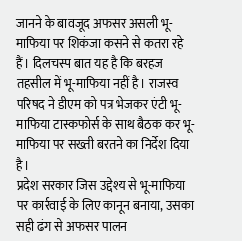जानने के बावजूद अफसर असली भू-माफिया पर शिकंजा कसने से कतरा रहे हैं। दिलचस्प बात यह है कि बरहज तहसील में भू-माफिया नहीं है। राजस्व परिषद ने डीएम को पत्र भेजकर एंटी भू-माफिया टास्कफोर्स के साथ बैठक कर भू-माफिया पर सख्ती बरतने का निर्देश दिया है।
प्रदेश सरकार जिस उद्देश्य से भू-माफिया पर कार्रवाई के लिए कानून बनाया, उसका सही ढंग से अफसर पालन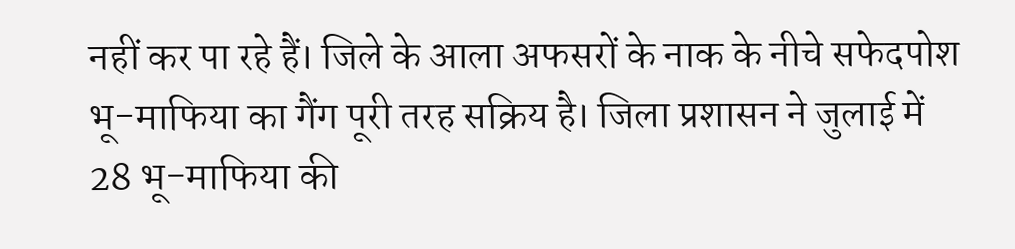नहीं कर पा रहे हैं। जिले के आला अफसरों के नाक के नीचे सफेदपोश भू-माफिया का गैंग पूरी तरह सक्रिय है। जिला प्रशासन ने जुलाई में 28 भू-माफिया की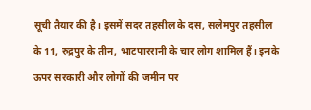सूची तैयार की है। इसमें सदर तहसील के दस, सलेमपुर तहसील के 11, रुद्रपुर के तीन, भाटपाररानी के चार लोग शामिल हैं। इनके ऊपर सरकारी और लोगों की जमीन पर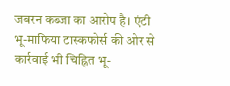जबरन कब्जा का आरोप है। एंटी भू-माफिया टास्कफोर्स की ओर से कार्रवाई भी चिह्नित भू-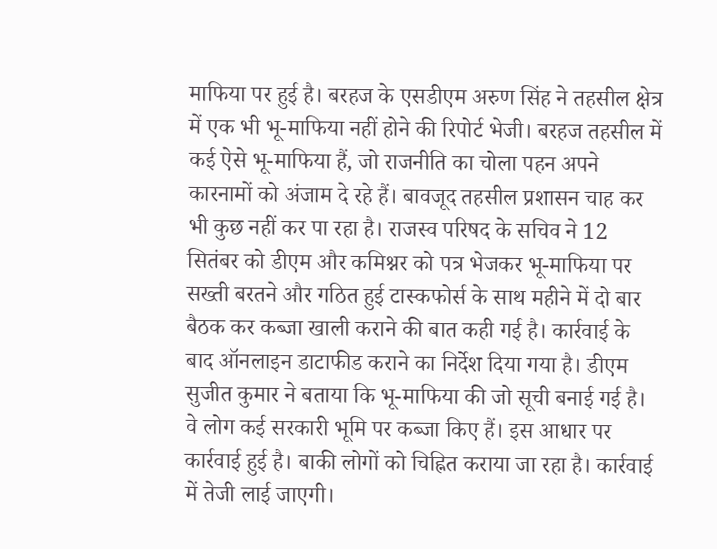माफिया पर हुई है। बरहज के एसडीएम अरुण सिंह ने तहसील क्षेत्र में एक भी भू-माफिया नहीं होने की रिपोर्ट भेजी। बरहज तहसील में कई ऐसे भू-माफिया हैं, जो राजनीति का चोला पहन अपने कारनामों को अंजाम दे रहे हैं। बावजूद तहसील प्रशासन चाह कर भी कुछ नहीं कर पा रहा है। राजस्व परिषद के सचिव ने 12 सितंबर को डीएम और कमिश्नर को पत्र भेजकर भू-माफिया पर सख्ती बरतने और गठित हुई टास्कफोर्स के साथ महीने में दो बार बैठक कर कब्जा खाली कराने की बात कही गई है। कार्रवाई के बाद ऑनलाइन डाटाफीड कराने का निर्देश दिया गया है। डीएम सुजीत कुमार ने बताया कि भू-माफिया की जो सूची बनाई गई है। वे लोग कई सरकारी भूमि पर कब्जा किए हैं। इस आधार पर कार्रवाई हुई है। बाकी लोगों को चिह्नित कराया जा रहा है। कार्रवाई में तेजी लाई जाएगी।